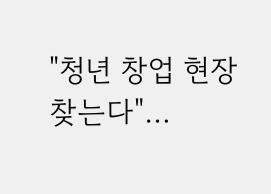"청년 창업 현장 찾는다"…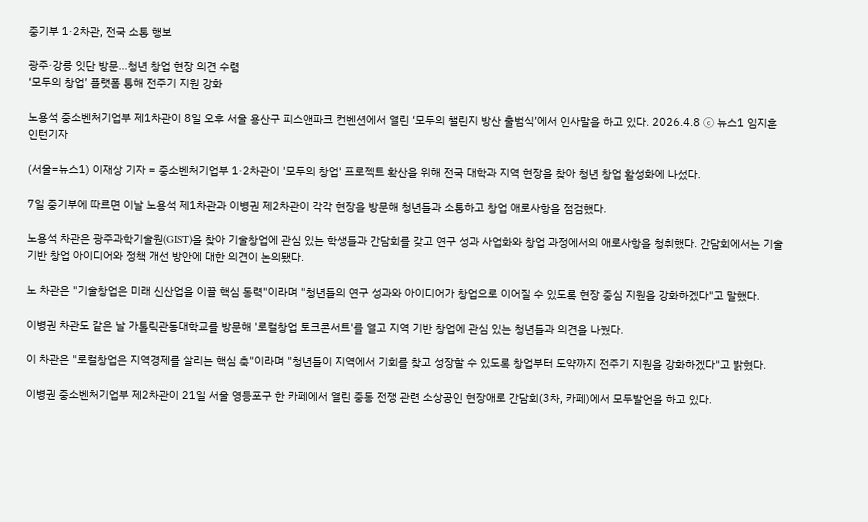중기부 1·2차관, 전국 소통 행보

광주·강릉 잇단 방문…청년 창업 현장 의견 수렴
‘모두의 창업’ 플랫폼 통해 전주기 지원 강화

노용석 중소벤처기업부 제1차관이 8일 오후 서울 용산구 피스앤파크 컨벤션에서 열린 ‘모두의 챌린지 방산 출범식’에서 인사말을 하고 있다. 2026.4.8 ⓒ 뉴스1 임지훈 인턴기자

(서울=뉴스1) 이재상 기자 = 중소벤처기업부 1·2차관이 '모두의 창업' 프로젝트 확산을 위해 전국 대학과 지역 현장을 찾아 청년 창업 활성화에 나섰다.

7일 중기부에 따르면 이날 노용석 제1차관과 이병권 제2차관이 각각 현장을 방문해 청년들과 소통하고 창업 애로사항을 점검했다.

노용석 차관은 광주과학기술원(GIST)을 찾아 기술창업에 관심 있는 학생들과 간담회를 갖고 연구 성과 사업화와 창업 과정에서의 애로사항을 청취했다. 간담회에서는 기술 기반 창업 아이디어와 정책 개선 방안에 대한 의견이 논의됐다.

노 차관은 "기술창업은 미래 신산업을 이끌 핵심 동력"이라며 "청년들의 연구 성과와 아이디어가 창업으로 이어질 수 있도록 현장 중심 지원을 강화하겠다"고 말했다.

이병권 차관도 같은 날 가톨릭관동대학교를 방문해 '로컬창업 토크콘서트'를 열고 지역 기반 창업에 관심 있는 청년들과 의견을 나눴다.

이 차관은 "로컬창업은 지역경제를 살리는 핵심 축"이라며 "청년들이 지역에서 기회를 찾고 성장할 수 있도록 창업부터 도약까지 전주기 지원을 강화하겠다"고 밝혔다.

이병권 중소벤처기업부 제2차관이 21일 서울 영등포구 한 카페에서 열린 중동 전쟁 관련 소상공인 현장애로 간담회(3차, 카페)에서 모두발언을 하고 있다.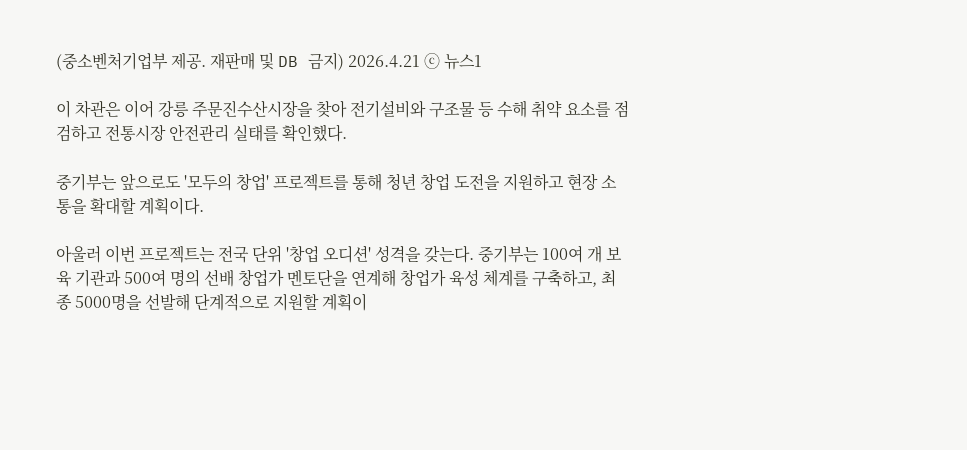(중소벤처기업부 제공. 재판매 및 DB 금지) 2026.4.21 ⓒ 뉴스1

이 차관은 이어 강릉 주문진수산시장을 찾아 전기설비와 구조물 등 수해 취약 요소를 점검하고 전통시장 안전관리 실태를 확인했다.

중기부는 앞으로도 '모두의 창업' 프로젝트를 통해 청년 창업 도전을 지원하고 현장 소통을 확대할 계획이다.

아울러 이번 프로젝트는 전국 단위 '창업 오디션' 성격을 갖는다. 중기부는 100여 개 보육 기관과 500여 명의 선배 창업가 멘토단을 연계해 창업가 육성 체계를 구축하고, 최종 5000명을 선발해 단계적으로 지원할 계획이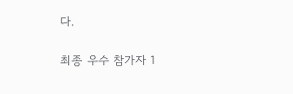다.

최종 우수 참가자 1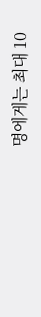명에게는 최대 10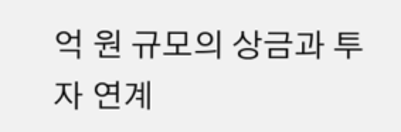억 원 규모의 상금과 투자 연계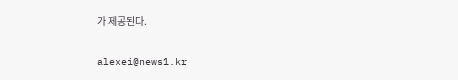가 제공된다.

alexei@news1.kr